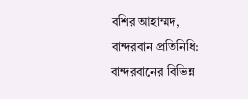বশির আহাম্মদ, বান্দরবান প্রতিনিধি: বান্দরবানের বিভিন্ন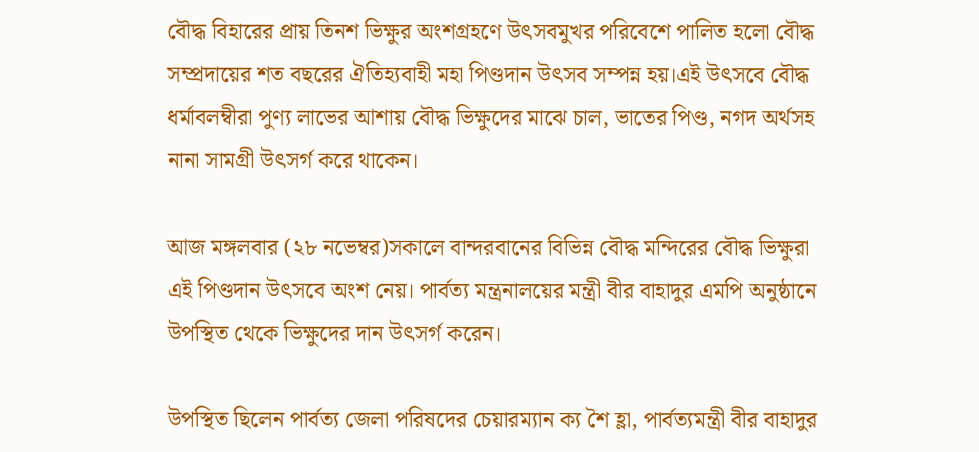বৌদ্ধ বিহারের প্রায় তিনশ ভিক্ষুর অংশগ্রহণে উৎসবমুখর পরিবেশে পালিত হলো বৌদ্ধ সম্প্রদায়ের শত বছরের ঐতিহ্যবাহী মহা পিণ্ডদান উৎসব সম্পন্ন হয়।এই উৎসবে বৌদ্ধ ধর্মাবলম্বীরা পুণ্য লাভের আশায় বৌদ্ধ ভিক্ষুদের মাঝে চাল, ভাতের পিণ্ড, নগদ অর্থসহ নানা সামগ্রী উৎসর্গ করে থাকেন।

আজ মঙ্গলবার (২৮ নভেম্বর)সকালে বান্দরবানের বিভিন্ন বৌদ্ধ মন্দিরের বৌদ্ধ ভিক্ষুরা এই পিণ্ডদান উৎসবে অংশ নেয়। পার্বত্য মন্ত্রনালয়ের মন্ত্রী বীর বাহাদুর এমপি অনুষ্ঠানে উপস্থিত থেকে ভিক্ষুদের দান উৎসর্গ করেন।

উপস্থিত ছিলেন পার্বত্য জেলা পরিষদের চেয়ারম্যান ক্য শৈ হ্লা, পার্বত্যমন্ত্রী বীর বাহাদুর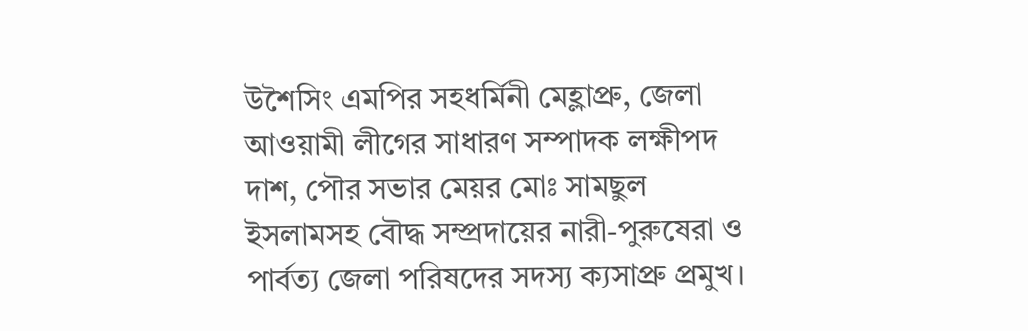উশৈসিং এমপির সহধর্মিনী মেহ্লাপ্রু, জেলা আওয়ামী লীগের সাধারণ সম্পাদক লক্ষীপদ দাশ, পৌর সভার মেয়র মোঃ সামছুল ইসলামসহ বৌদ্ধ সম্প্রদায়ের নারী-পুরুষেরা ও পার্বত্য জেলা পরিষদের সদস্য ক্যসাপ্রু প্রমুখ।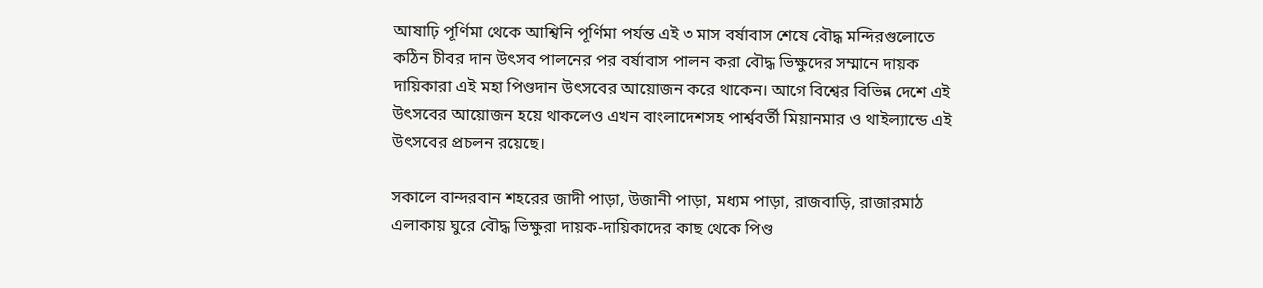আষাঢ়ি পূর্ণিমা থেকে আশ্বিনি পূর্ণিমা পর্যন্ত এই ৩ মাস বর্ষাবাস শেষে বৌদ্ধ মন্দিরগুলোতে কঠিন চীবর দান উৎসব পালনের পর বর্ষাবাস পালন করা বৌদ্ধ ভিক্ষুদের সম্মানে দায়ক দায়িকারা এই মহা পিণ্ডদান উৎসবের আয়োজন করে থাকেন। আগে বিশ্বের বিভিন্ন দেশে এই উৎসবের আয়োজন হয়ে থাকলেও এখন বাংলাদেশসহ পার্শ্ববর্তী মিয়ানমার ও থাইল্যান্ডে এই উৎসবের প্রচলন রয়েছে।

সকালে বান্দরবান শহরের জাদী পাড়া, উজানী পাড়া, মধ্যম পাড়া, রাজবাড়ি, রাজারমাঠ এলাকায় ঘুরে বৌদ্ধ ভিক্ষুরা দায়ক-দায়িকাদের কাছ থেকে পিণ্ড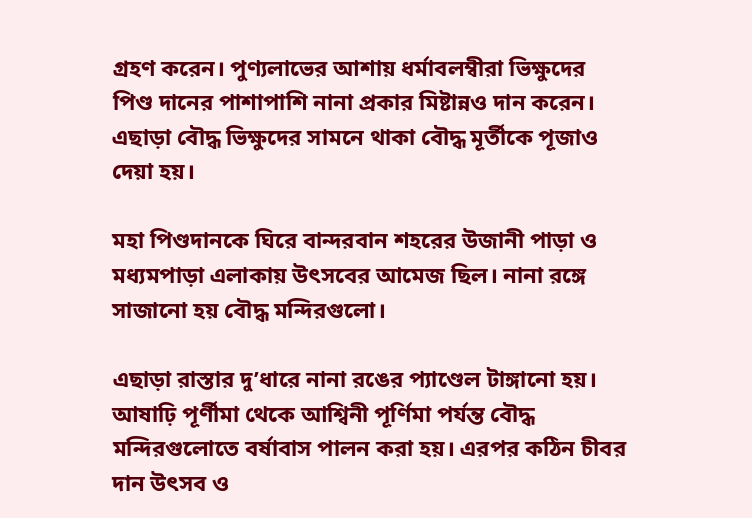গ্রহণ করেন। পুণ্যলাভের আশায় ধর্মাবলম্বীরা ভিক্ষুদের পিণ্ড দানের পাশাপাশি নানা প্রকার মিষ্টান্নও দান করেন। এছাড়া বৌদ্ধ ভিক্ষুদের সামনে থাকা বৌদ্ধ মূর্তীকে পূজাও দেয়া হয়।

মহা পিণ্ডদানকে ঘিরে বান্দরবান শহরের উজানী পাড়া ও মধ্যমপাড়া এলাকায় উৎসবের আমেজ ছিল। নানা রঙ্গে সাজানো হয় বৌদ্ধ মন্দিরগুলো।

এছাড়া রাস্তার দু’ধারে নানা রঙের প্যাণ্ডেল টাঙ্গানো হয়। আষাঢ়ি পূর্ণীমা থেকে আশ্বিনী পূর্ণিমা পর্যন্ত বৌদ্ধ মন্দিরগুলোতে বর্ষাবাস পালন করা হয়। এরপর কঠিন চীবর দান উৎসব ও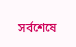সর্বশেষে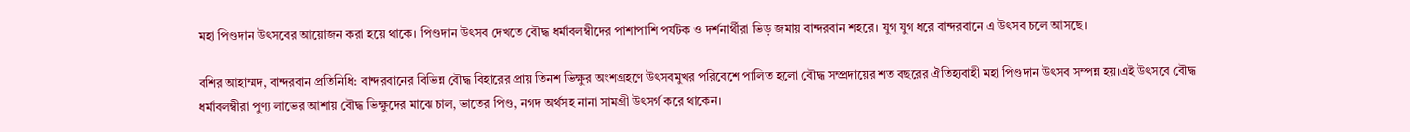মহা পিণ্ডদান উৎসবের আয়োজন করা হয়ে থাকে। পিণ্ডদান উৎসব দেখতে বৌদ্ধ ধর্মাবলম্বীদের পাশাপাশি পর্যটক ও দর্শনার্থীরা ভিড় জমায় বান্দরবান শহরে। যুগ যুগ ধরে বান্দরবানে এ উৎসব চলে আসছে।

বশির আহাম্মদ, বান্দরবান প্রতিনিধি: বান্দরবানের বিভিন্ন বৌদ্ধ বিহারের প্রায় তিনশ ভিক্ষুর অংশগ্রহণে উৎসবমুখর পরিবেশে পালিত হলো বৌদ্ধ সম্প্রদায়ের শত বছরের ঐতিহ্যবাহী মহা পিণ্ডদান উৎসব সম্পন্ন হয়।এই উৎসবে বৌদ্ধ ধর্মাবলম্বীরা পুণ্য লাভের আশায় বৌদ্ধ ভিক্ষুদের মাঝে চাল, ভাতের পিণ্ড, নগদ অর্থসহ নানা সামগ্রী উৎসর্গ করে থাকেন।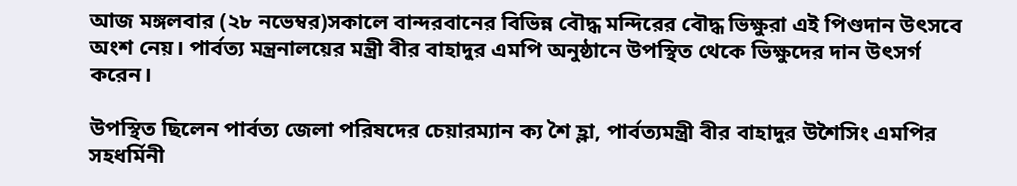আজ মঙ্গলবার (২৮ নভেম্বর)সকালে বান্দরবানের বিভিন্ন বৌদ্ধ মন্দিরের বৌদ্ধ ভিক্ষুরা এই পিণ্ডদান উৎসবে অংশ নেয়। পার্বত্য মন্ত্রনালয়ের মন্ত্রী বীর বাহাদুর এমপি অনুষ্ঠানে উপস্থিত থেকে ভিক্ষুদের দান উৎসর্গ করেন।

উপস্থিত ছিলেন পার্বত্য জেলা পরিষদের চেয়ারম্যান ক্য শৈ হ্লা, পার্বত্যমন্ত্রী বীর বাহাদুর উশৈসিং এমপির সহধর্মিনী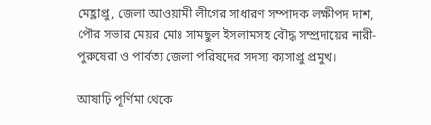মেহ্লাপ্রু, জেলা আওয়ামী লীগের সাধারণ সম্পাদক লক্ষীপদ দাশ, পৌর সভার মেয়র মোঃ সামছুল ইসলামসহ বৌদ্ধ সম্প্রদায়ের নারী-পুরুষেরা ও পার্বত্য জেলা পরিষদের সদস্য ক্যসাপ্রু প্রমুখ।

আষাঢ়ি পূর্ণিমা থেকে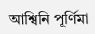আশ্বিনি পূর্ণিমা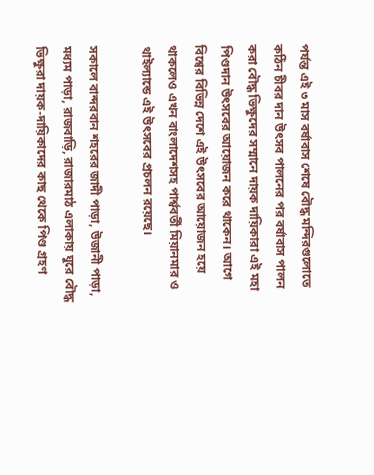পর্যন্ত এই ৩ মাস বর্ষাবাস শেষে বৌদ্ধ মন্দিরগুলোতে কঠিন চীবর দান উৎসব পালনের পর বর্ষাবাস পালন করা বৌদ্ধ ভিক্ষুদের সম্মানে দায়ক দায়িকারা এই মহা পিণ্ডদান উৎসবের আয়োজন করে থাকেন। আগে বিশ্বের বিভিন্ন দেশে এই উৎসবের আয়োজন হয়ে থাকলেও এখন বাংলাদেশসহ পার্শ্ববর্তী মিয়ানমার ও থাইল্যান্ডে এই উৎসবের প্রচলন রয়েছে।

সকালে বান্দরবান শহরের জাদী পাড়া, উজানী পাড়া, মধ্যম পাড়া, রাজবাড়ি, রাজারমাঠ এলাকায় ঘুরে বৌদ্ধ ভিক্ষুরা দায়ক-দায়িকাদের কাছ থেকে পিণ্ড গ্রহণ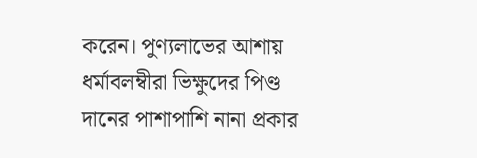করেন। পুণ্যলাভের আশায় ধর্মাবলম্বীরা ভিক্ষুদের পিণ্ড দানের পাশাপাশি নানা প্রকার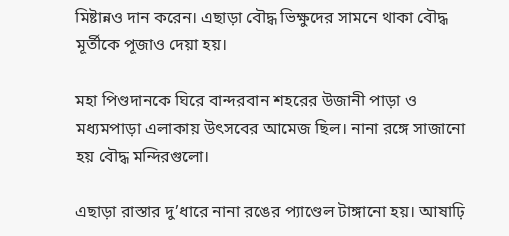মিষ্টান্নও দান করেন। এছাড়া বৌদ্ধ ভিক্ষুদের সামনে থাকা বৌদ্ধ মূর্তীকে পূজাও দেয়া হয়।

মহা পিণ্ডদানকে ঘিরে বান্দরবান শহরের উজানী পাড়া ও মধ্যমপাড়া এলাকায় উৎসবের আমেজ ছিল। নানা রঙ্গে সাজানো হয় বৌদ্ধ মন্দিরগুলো।

এছাড়া রাস্তার দু’ধারে নানা রঙের প্যাণ্ডেল টাঙ্গানো হয়। আষাঢ়ি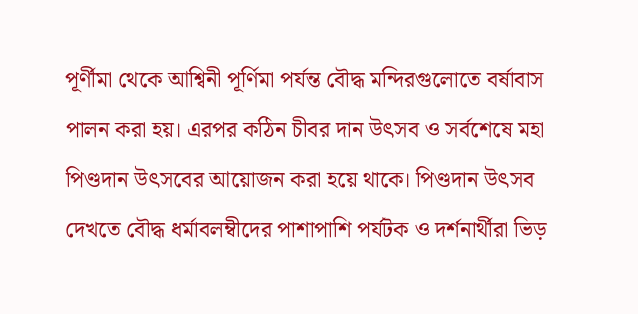পূর্ণীমা থেকে আশ্বিনী পূর্ণিমা পর্যন্ত বৌদ্ধ মন্দিরগুলোতে বর্ষাবাস পালন করা হয়। এরপর কঠিন চীবর দান উৎসব ও সর্বশেষে মহা পিণ্ডদান উৎসবের আয়োজন করা হয়ে থাকে। পিণ্ডদান উৎসব দেখতে বৌদ্ধ ধর্মাবলম্বীদের পাশাপাশি পর্যটক ও দর্শনার্থীরা ভিড়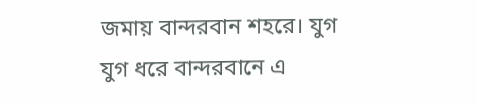জমায় বান্দরবান শহরে। যুগ যুগ ধরে বান্দরবানে এ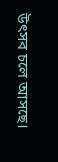উৎসব চলে আসছে।